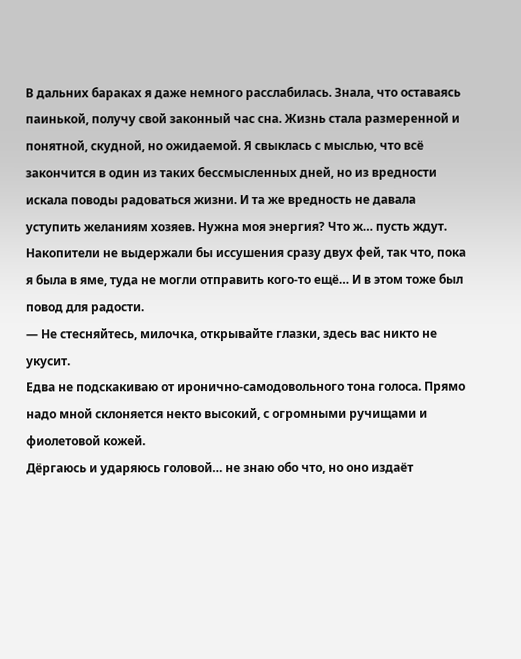В дальних бараках я даже немного расслабилась. Знала, что оставаясь паинькой, получу свой законный час сна. Жизнь стала размеренной и понятной, скудной, но ожидаемой. Я свыклась с мыслью, что всё закончится в один из таких бессмысленных дней, но из вредности искала поводы радоваться жизни. И та же вредность не давала уступить желаниям хозяев. Нужна моя энергия? Что ж… пусть ждут. Накопители не выдержали бы иссушения сразу двух фей, так что, пока я была в яме, туда не могли отправить кого-то ещё… И в этом тоже был повод для радости.
— Не стесняйтесь, милочка, открывайте глазки, здесь вас никто не укусит.
Едва не подскакиваю от иронично-самодовольного тона голоса. Прямо надо мной склоняется некто высокий, с огромными ручищами и фиолетовой кожей.
Дёргаюсь и ударяюсь головой… не знаю обо что, но оно издаёт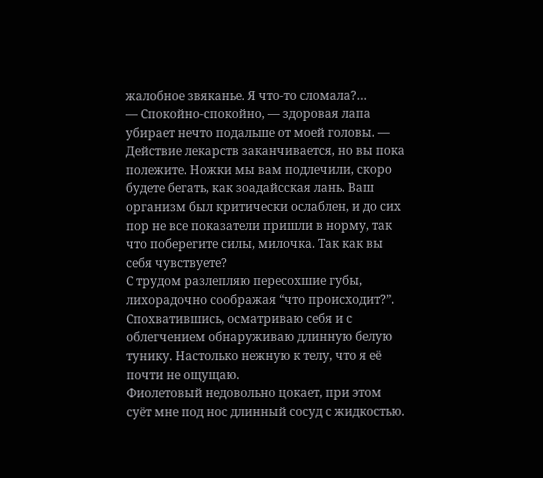жалобное звяканье. Я что-то сломала?…
— Спокойно-спокойно, — здоровая лапа убирает нечто подальше от моей головы. — Действие лекарств заканчивается, но вы пока полежите. Ножки мы вам подлечили, скоро будете бегать, как зоадайсская лань. Ваш организм был критически ослаблен, и до сих пор не все показатели пришли в норму, так что поберегите силы, милочка. Так как вы себя чувствуете?
С трудом разлепляю пересохшие губы, лихорадочно соображая “что происходит?”. Спохватившись, осматриваю себя и с облегчением обнаруживаю длинную белую тунику. Настолько нежную к телу, что я её почти не ощущаю.
Фиолетовый недовольно цокает, при этом суёт мне под нос длинный сосуд с жидкостью.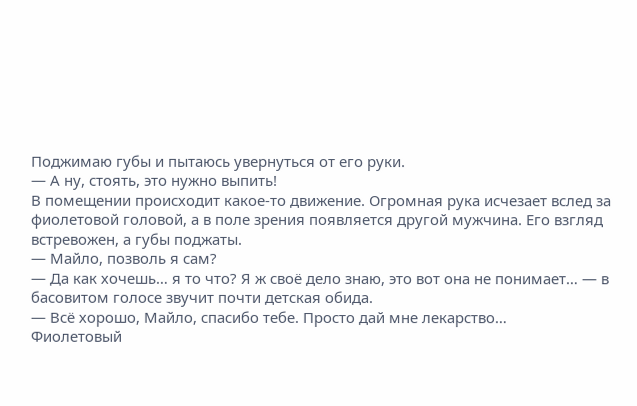Поджимаю губы и пытаюсь увернуться от его руки.
— А ну, стоять, это нужно выпить!
В помещении происходит какое-то движение. Огромная рука исчезает вслед за фиолетовой головой, а в поле зрения появляется другой мужчина. Его взгляд встревожен, а губы поджаты.
— Майло, позволь я сам?
— Да как хочешь… я то что? Я ж своё дело знаю, это вот она не понимает… — в басовитом голосе звучит почти детская обида.
— Всё хорошо, Майло, спасибо тебе. Просто дай мне лекарство…
Фиолетовый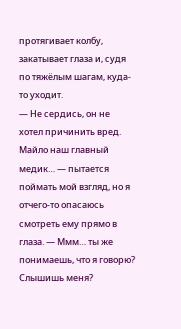протягивает колбу, закатывает глаза и, судя по тяжёлым шагам, куда-то уходит.
— Не сердись, он не хотел причинить вред. Майло наш главный медик… — пытается поймать мой взгляд, но я отчего-то опасаюсь смотреть ему прямо в глаза. — Ммм… ты же понимаешь, что я говорю? Слышишь меня?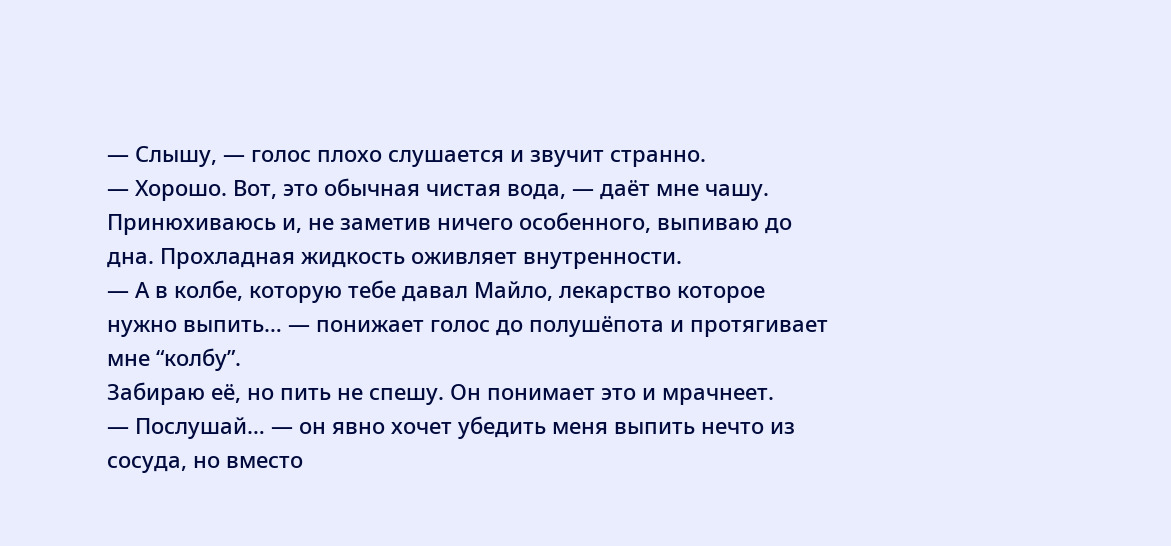— Слышу, — голос плохо слушается и звучит странно.
— Хорошо. Вот, это обычная чистая вода, — даёт мне чашу.
Принюхиваюсь и, не заметив ничего особенного, выпиваю до дна. Прохладная жидкость оживляет внутренности.
— А в колбе, которую тебе давал Майло, лекарство которое нужно выпить… — понижает голос до полушёпота и протягивает мне “колбу”.
Забираю её, но пить не спешу. Он понимает это и мрачнеет.
— Послушай… — он явно хочет убедить меня выпить нечто из сосуда, но вместо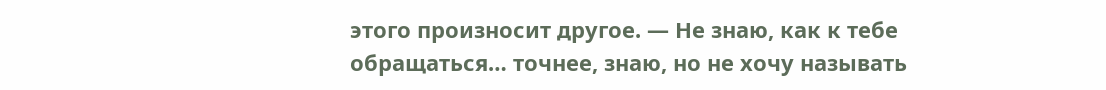этого произносит другое. — Не знаю, как к тебе обращаться… точнее, знаю, но не хочу называть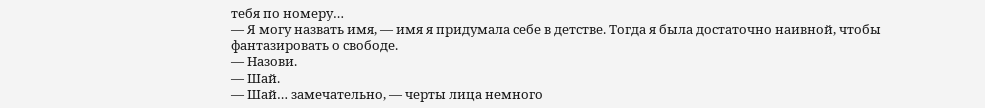тебя по номеру…
— Я могу назвать имя, — имя я придумала себе в детстве. Тогда я была достаточно наивной, чтобы фантазировать о свободе.
— Назови.
— Шай.
— Шай… замечательно, — черты лица немного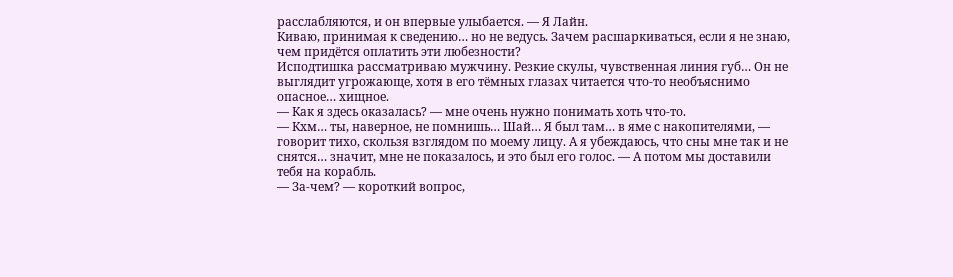расслабляются, и он впервые улыбается. — Я Лайн.
Киваю, принимая к сведению… но не ведусь. Зачем расшаркиваться, если я не знаю, чем придётся оплатить эти любезности?
Исподтишка рассматриваю мужчину. Резкие скулы, чувственная линия губ… Он не выглядит угрожающе, хотя в его тёмных глазах читается что-то необъяснимо опасное… хищное.
— Как я здесь оказалась? — мне очень нужно понимать хоть что-то.
— Кхм… ты, наверное, не помнишь… Шай… Я был там… в яме с накопителями, — говорит тихо, скользя взглядом по моему лицу. А я убеждаюсь, что сны мне так и не снятся… значит, мне не показалось, и это был его голос. — А потом мы доставили тебя на корабль.
— За-чем? — короткий вопрос,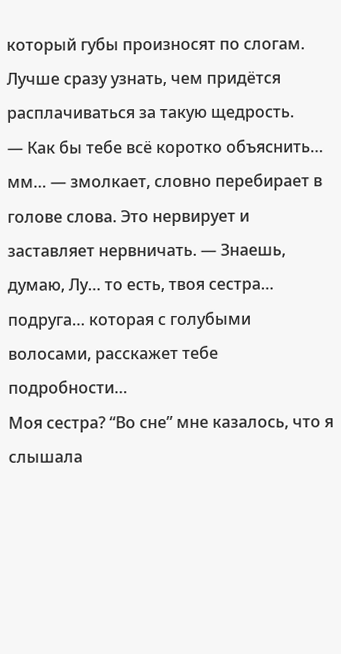который губы произносят по слогам. Лучше сразу узнать, чем придётся расплачиваться за такую щедрость.
— Как бы тебе всё коротко объяснить… мм… — змолкает, словно перебирает в голове слова. Это нервирует и заставляет нервничать. — Знаешь, думаю, Лу… то есть, твоя сестра… подруга… которая с голубыми волосами, расскажет тебе подробности…
Моя сестра? “Во сне” мне казалось, что я слышала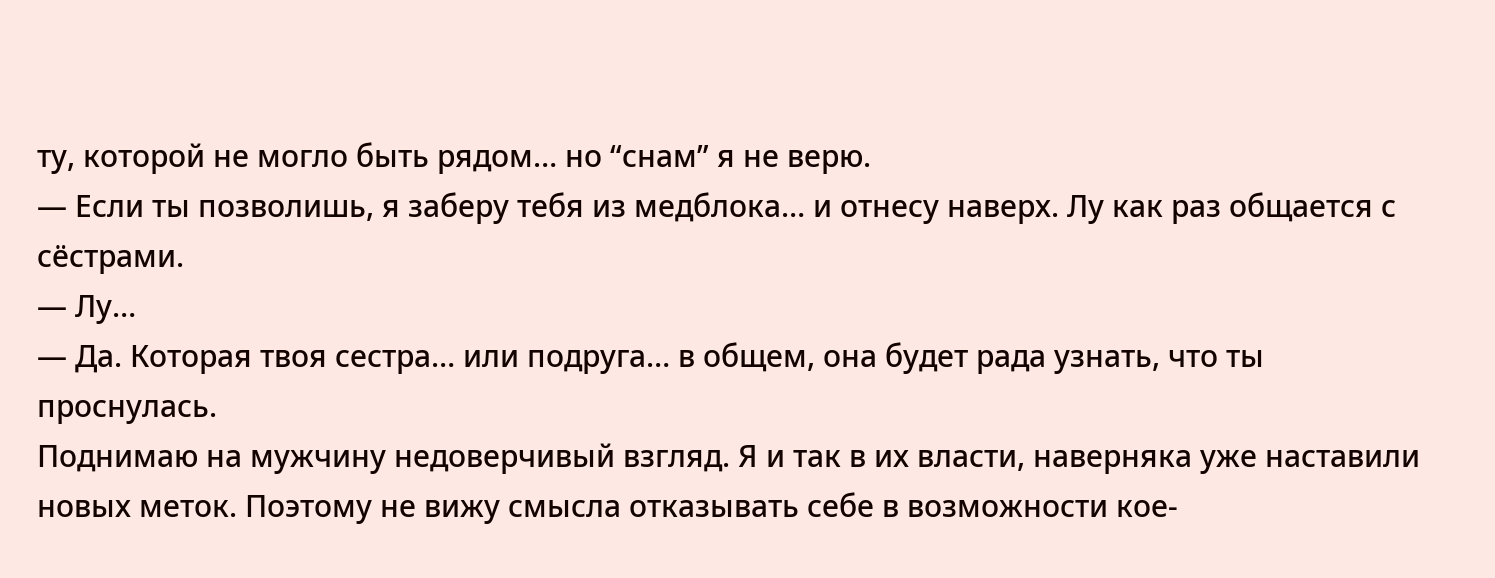ту, которой не могло быть рядом… но “снам” я не верю.
— Если ты позволишь, я заберу тебя из медблока… и отнесу наверх. Лу как раз общается с сёстрами.
— Лу…
— Да. Которая твоя сестра… или подруга… в общем, она будет рада узнать, что ты проснулась.
Поднимаю на мужчину недоверчивый взгляд. Я и так в их власти, наверняка уже наставили новых меток. Поэтому не вижу смысла отказывать себе в возможности кое-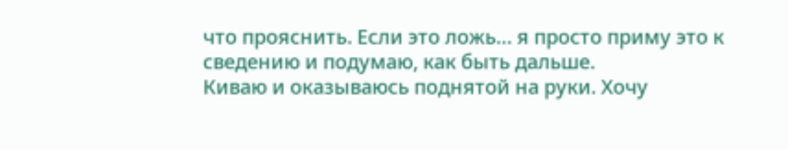что прояснить. Если это ложь… я просто приму это к сведению и подумаю, как быть дальше.
Киваю и оказываюсь поднятой на руки. Хочу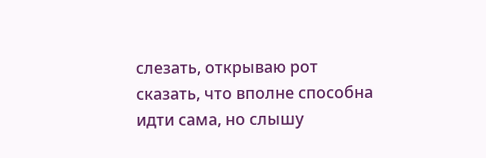слезать, открываю рот сказать, что вполне способна идти сама, но слышу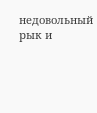недовольный рык и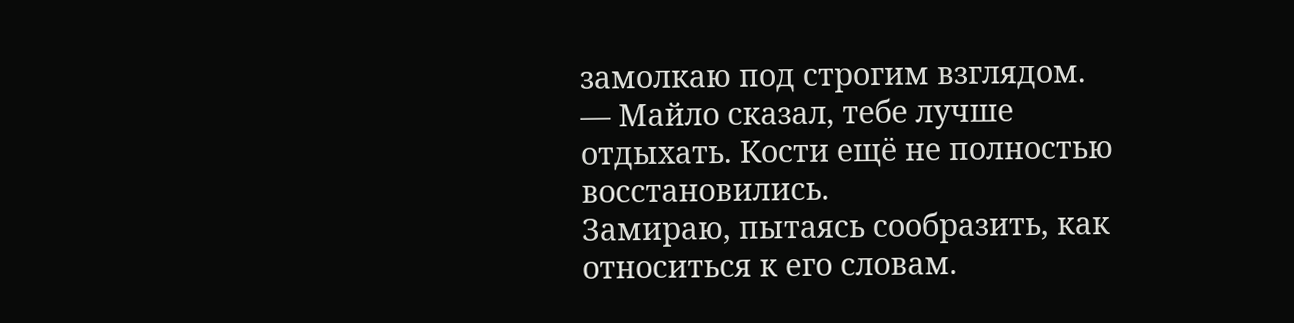замолкаю под строгим взглядом.
— Майло сказал, тебе лучше отдыхать. Кости ещё не полностью восстановились.
Замираю, пытаясь сообразить, как относиться к его словам.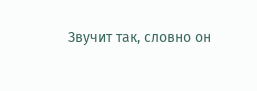Звучит так, словно он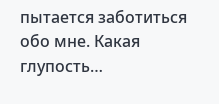пытается заботиться обо мне. Какая глупость…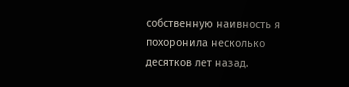собственную наивность я похоронила несколько десятков лет назад.